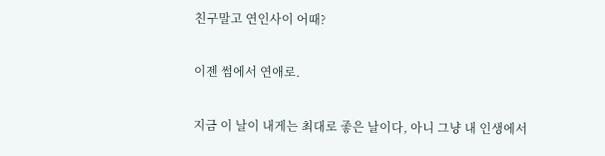친구말고 연인사이 어때?

이젠 썸에서 연애로.

지금 이 날이 내게는 최대로 좋은 날이다, 아니 그냥 내 인생에서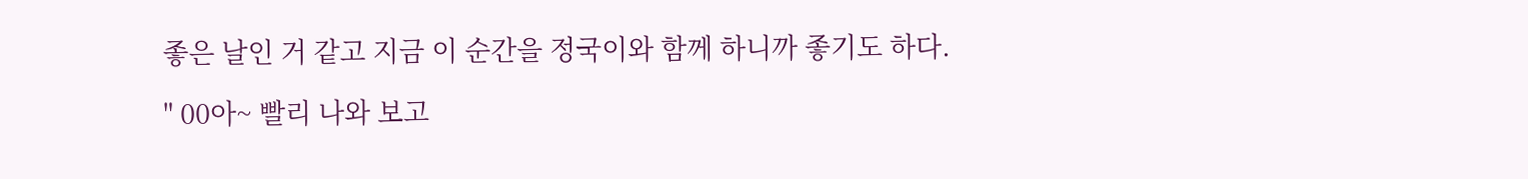좋은 날인 거 같고 지금 이 순간을 정국이와 함께 하니까 좋기도 하다.

" 00아~ 빨리 나와 보고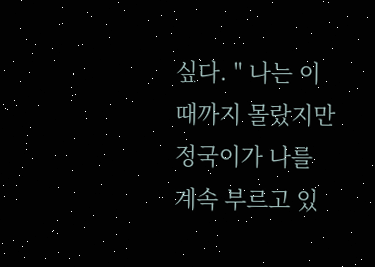싶다. " 나는 이때까지 몰랐지만 정국이가 나를 계속 부르고 있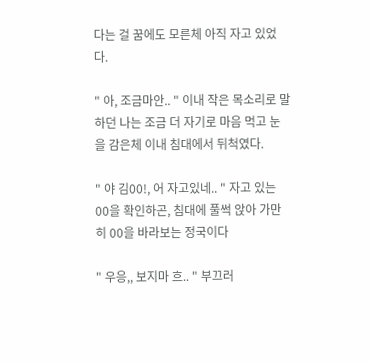다는 걸 꿈에도 모른체 아직 자고 있었다.

" 아, 조금마안.. " 이내 작은 목소리로 말하던 나는 조금 더 자기로 마음 먹고 눈을 감은체 이내 침대에서 뒤척였다.

" 야 김00!, 어 자고있네.. " 자고 있는 00을 확인하곤, 침대에 풀썩 앉아 가만히 00을 바라보는 정국이다

" 우응,, 보지마 흐.. " 부끄러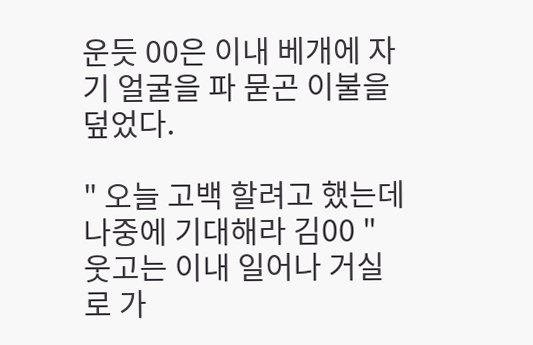운듯 00은 이내 베개에 자기 얼굴을 파 묻곤 이불을 덮었다.

" 오늘 고백 할려고 했는데 나중에 기대해라 김00 " 웃고는 이내 일어나 거실로 가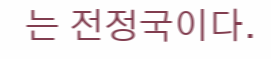는 전정국이다.